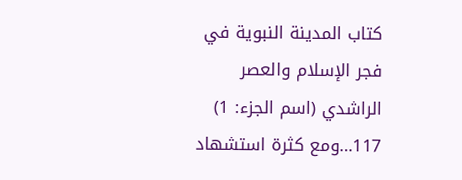كتاب المدينة النبوية في فجر الإسلام والعصر الراشدي (اسم الجزء: 1)
117…ومع كثرة استشهاد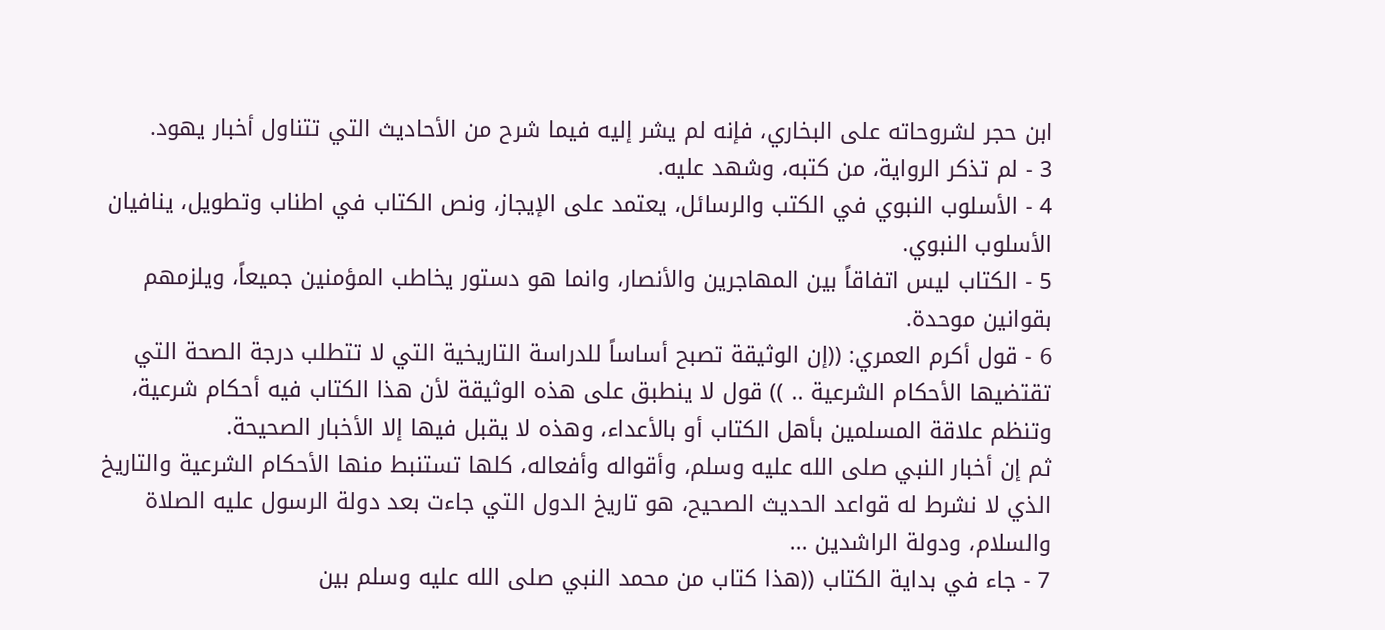ابن حجر لشروحاته على البخاري، فإنه لم يشر إليه فيما شرح من الأحاديث التي تتناول أخبار يهود.
3 - لم تذكر الرواية، من كتبه، وشهد عليه.
4 - الأسلوب النبوي في الكتب والرسائل، يعتمد على الإيجاز، ونص الكتاب في اطناب وتطويل، ينافيان الأسلوب النبوي.
5 - الكتاب ليس اتفاقاً بين المهاجرين والأنصار، وانما هو دستور يخاطب المؤمنين جميعاً، ويلزمهم بقوانين موحدة.
6 - قول أكرم العمري: ((إن الوثيقة تصبح أساساً للدراسة التاريخية التي لا تتطلب درجة الصحة التي تقتضيها الأحكام الشرعية .. )) قول لا ينطبق على هذه الوثيقة لأن هذا الكتاب فيه أحكام شرعية، وتنظم علاقة المسلمين بأهل الكتاب أو بالأعداء، وهذه لا يقبل فيها إلا الأخبار الصحيحة.
ثم إن أخبار النبي صلى الله عليه وسلم، وأقواله وأفعاله، كلها تستنبط منها الأحكام الشرعية والتاريخ الذي لا نشرط له قواعد الحديث الصحيح، هو تاريخ الدول التي جاءت بعد دولة الرسول عليه الصلاة والسلام، ودولة الراشدين ...
7 - جاء في بداية الكتاب ((هذا كتاب من محمد النبي صلى الله عليه وسلم بين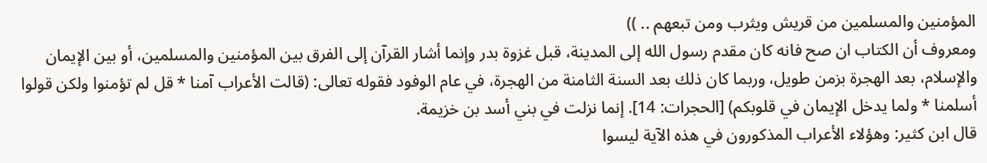المؤمنين والمسلمين من قريش ويثرب ومن تبعهم .. ))
ومعروف أن الكتاب ان صح فانه كان مقدم رسول الله إلى المدينة، قبل غزوة بدر وإنما أشار القرآن إلى الفرق بين المؤمنين والمسلمين، أو بين الإيمان والإسلام، بعد الهجرة بزمن طويل، وربما كان ذلك بعد السنة الثامنة من الهجرة، في عام الوفود فقوله تعالى: (قالت الأعراب آمنا * قل لم تؤمنوا ولكن قولوا أسلمنا * ولما يدخل الإيمان في قلوبكم) [الحجرات: 14]. إنما نزلت في بني أسد بن خزيمة.
قال ابن كثير: وهؤلاء الأعراب المذكورون في هذه الآية ليسوا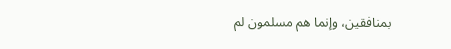بمنافقين، وإنما هم مسلمون لم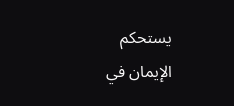يستحكم الإيمان في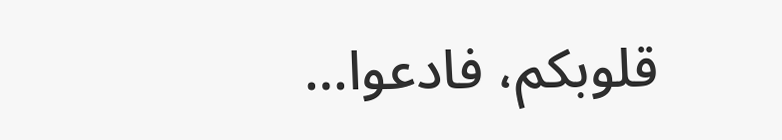قلوبكم، فادعوا…